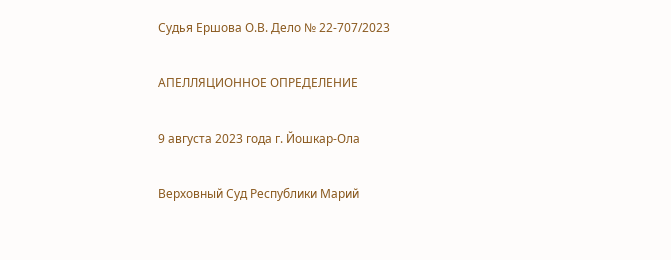Судья Ершова О.В. Дело № 22-707/2023

АПЕЛЛЯЦИОННОЕ ОПРЕДЕЛЕНИЕ

9 августа 2023 года г. Йошкар-Ола

Верховный Суд Республики Марий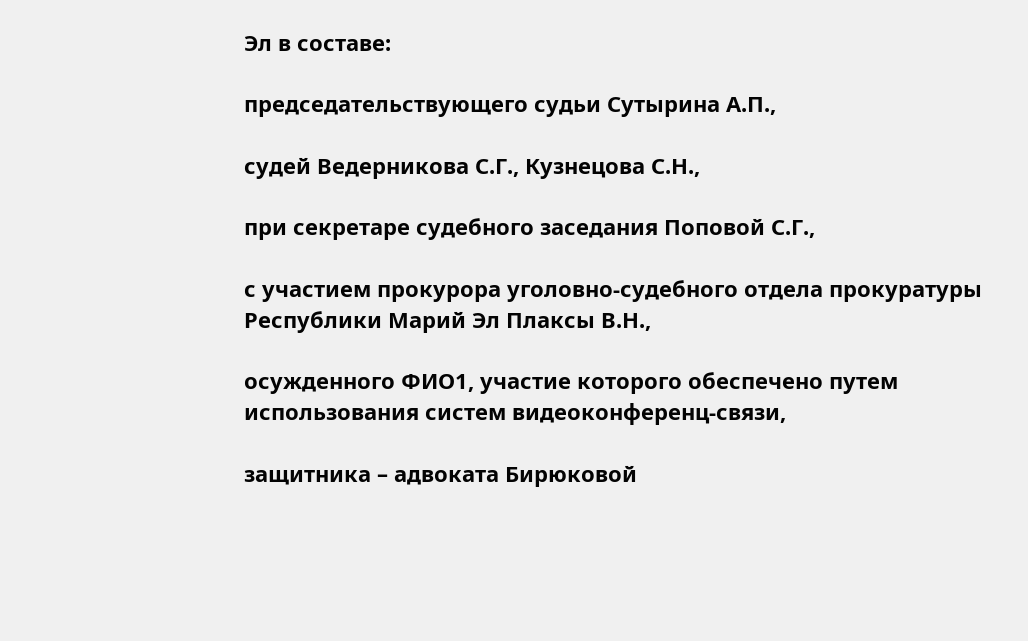Эл в составе:

председательствующего судьи Сутырина А.П.,

судей Ведерникова С.Г., Кузнецова С.Н.,

при секретаре судебного заседания Поповой С.Г.,

с участием прокурора уголовно-судебного отдела прокуратуры Республики Марий Эл Плаксы В.Н.,

осужденного ФИО1, участие которого обеспечено путем использования систем видеоконференц-связи,

защитника – адвоката Бирюковой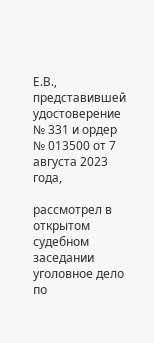Е.В., представившей удостоверение № 331 и ордер № 013500 от 7 августа 2023 года,

рассмотрел в открытом судебном заседании уголовное дело по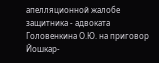апелляционной жалобе защитника - адвоката Головенкина О.Ю. на приговор Йошкар-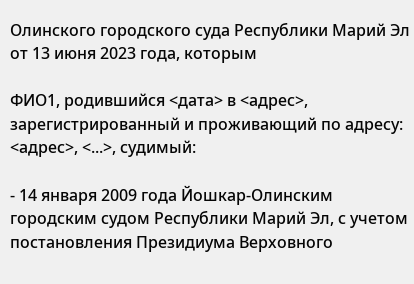Олинского городского суда Республики Марий Эл от 13 июня 2023 года, которым

ФИО1, родившийся <дата> в <адрес>, зарегистрированный и проживающий по адресу: <адрес>, <...>, судимый:

- 14 января 2009 года Йошкар-Олинским городским судом Республики Марий Эл, с учетом постановления Президиума Верховного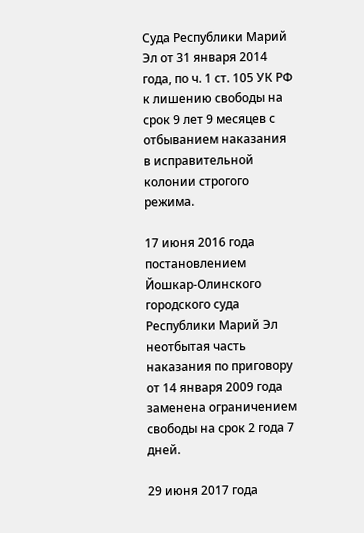Суда Республики Марий Эл от 31 января 2014 года, по ч. 1 ст. 105 УК РФ к лишению свободы на срок 9 лет 9 месяцев с отбыванием наказания в исправительной колонии строгого режима.

17 июня 2016 года постановлением Йошкар-Олинского городского суда Республики Марий Эл неотбытая часть наказания по приговору от 14 января 2009 года заменена ограничением свободы на срок 2 года 7 дней.

29 июня 2017 года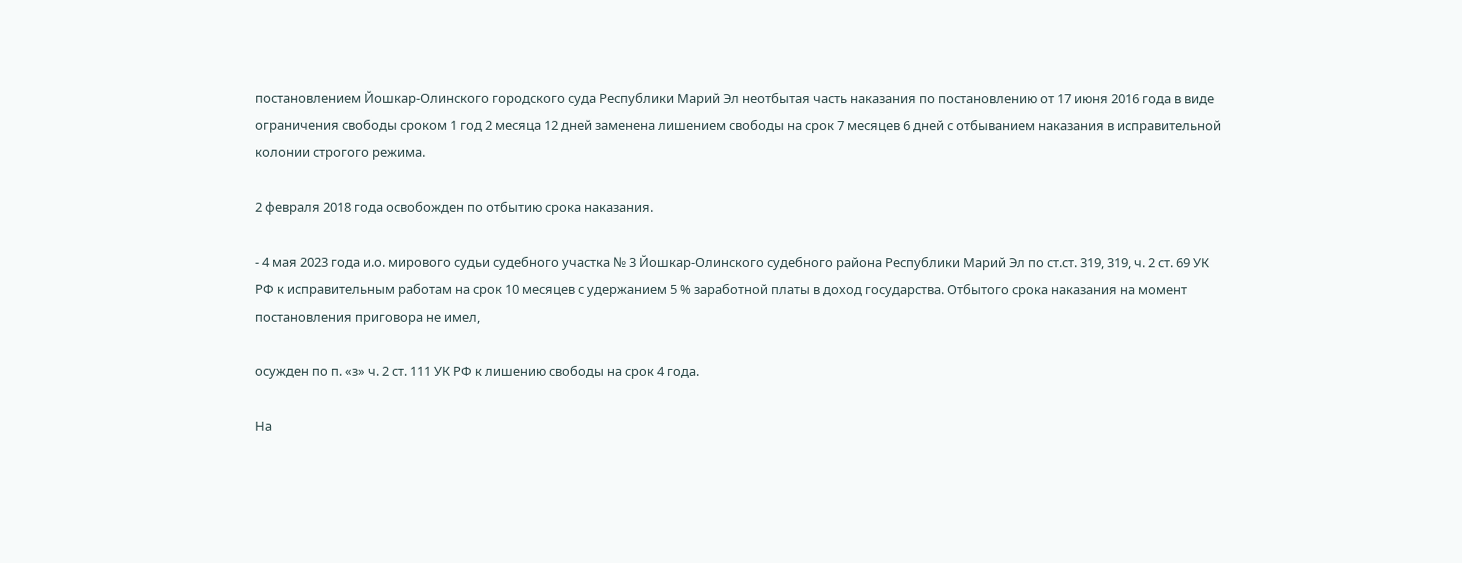постановлением Йошкар-Олинского городского суда Республики Марий Эл неотбытая часть наказания по постановлению от 17 июня 2016 года в виде ограничения свободы сроком 1 год 2 месяца 12 дней заменена лишением свободы на срок 7 месяцев 6 дней с отбыванием наказания в исправительной колонии строгого режима.

2 февраля 2018 года освобожден по отбытию срока наказания.

- 4 мая 2023 года и.о. мирового судьи судебного участка № 3 Йошкар-Олинского судебного района Республики Марий Эл по ст.ст. 319, 319, ч. 2 ст. 69 УК РФ к исправительным работам на срок 10 месяцев с удержанием 5 % заработной платы в доход государства. Отбытого срока наказания на момент постановления приговора не имел,

осужден по п. «з» ч. 2 ст. 111 УК РФ к лишению свободы на срок 4 года.

На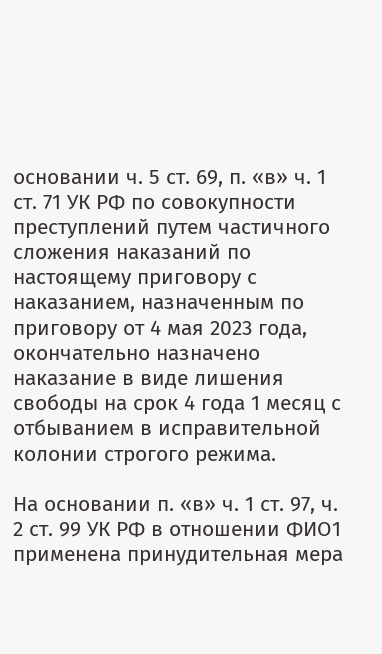основании ч. 5 ст. 69, п. «в» ч. 1 ст. 71 УК РФ по совокупности преступлений путем частичного сложения наказаний по настоящему приговору с наказанием, назначенным по приговору от 4 мая 2023 года, окончательно назначено наказание в виде лишения свободы на срок 4 года 1 месяц с отбыванием в исправительной колонии строгого режима.

На основании п. «в» ч. 1 ст. 97, ч. 2 ст. 99 УК РФ в отношении ФИО1 применена принудительная мера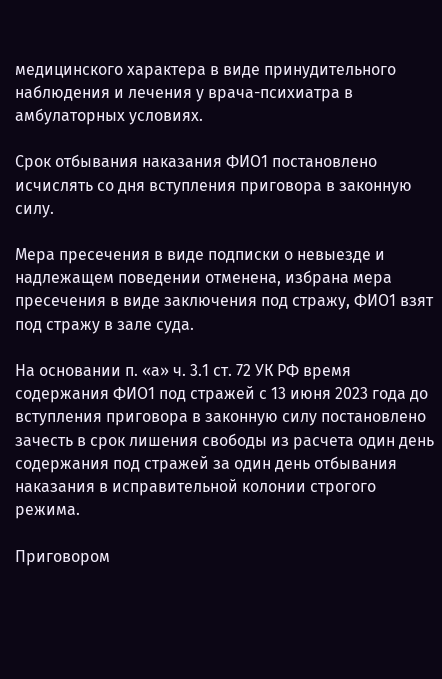медицинского характера в виде принудительного наблюдения и лечения у врача-психиатра в амбулаторных условиях.

Срок отбывания наказания ФИО1 постановлено исчислять со дня вступления приговора в законную силу.

Мера пресечения в виде подписки о невыезде и надлежащем поведении отменена, избрана мера пресечения в виде заключения под стражу, ФИО1 взят под стражу в зале суда.

На основании п. «а» ч. 3.1 ст. 72 УК РФ время содержания ФИО1 под стражей с 13 июня 2023 года до вступления приговора в законную силу постановлено зачесть в срок лишения свободы из расчета один день содержания под стражей за один день отбывания наказания в исправительной колонии строгого режима.

Приговором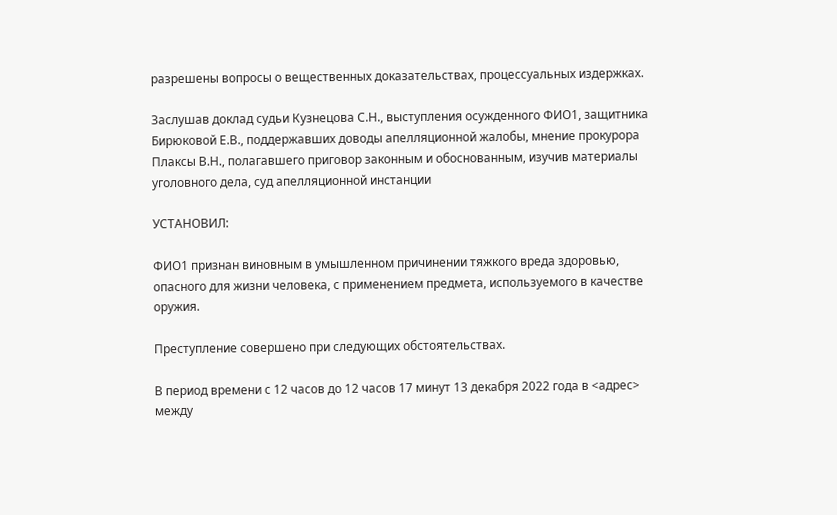разрешены вопросы о вещественных доказательствах, процессуальных издержках.

Заслушав доклад судьи Кузнецова С.Н., выступления осужденного ФИО1, защитника Бирюковой Е.В., поддержавших доводы апелляционной жалобы, мнение прокурора Плаксы В.Н., полагавшего приговор законным и обоснованным, изучив материалы уголовного дела, суд апелляционной инстанции

УСТАНОВИЛ:

ФИО1 признан виновным в умышленном причинении тяжкого вреда здоровью, опасного для жизни человека, с применением предмета, используемого в качестве оружия.

Преступление совершено при следующих обстоятельствах.

В период времени с 12 часов до 12 часов 17 минут 13 декабря 2022 года в <адрес> между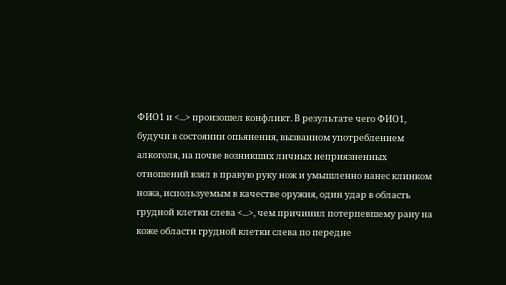ФИО1 и <...> произошел конфликт. В результате чего ФИО1, будучи в состоянии опьянения, вызванном употреблением алкоголя, на почве возникших личных неприязненных отношений взял в правую руку нож и умышленно нанес клинком ножа, используемым в качестве оружия, один удар в область грудной клетки слева <...>, чем причинил потерпевшему рану на коже области грудной клетки слева по передне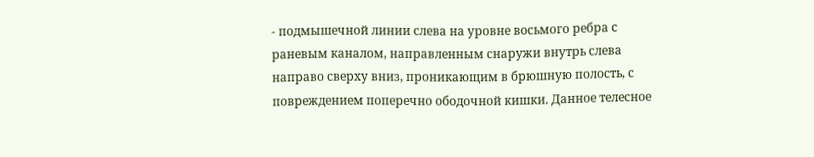- подмышечной линии слева на уровне восьмого ребра с раневым каналом, направленным снаружи внутрь слева направо сверху вниз, проникающим в брюшную полость, с повреждением поперечно ободочной кишки. Данное телесное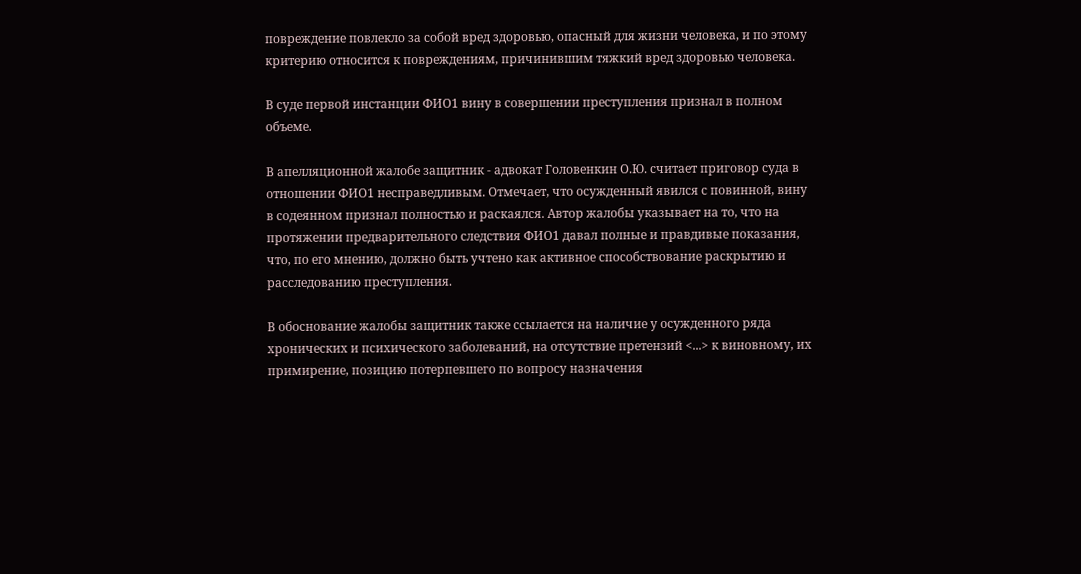повреждение повлекло за собой вред здоровью, опасный для жизни человека, и по этому критерию относится к повреждениям, причинившим тяжкий вред здоровью человека.

В суде первой инстанции ФИО1 вину в совершении преступления признал в полном объеме.

В апелляционной жалобе защитник - адвокат Головенкин О.Ю. считает приговор суда в отношении ФИО1 несправедливым. Отмечает, что осужденный явился с повинной, вину в содеянном признал полностью и раскаялся. Автор жалобы указывает на то, что на протяжении предварительного следствия ФИО1 давал полные и правдивые показания, что, по его мнению, должно быть учтено как активное способствование раскрытию и расследованию преступления.

В обоснование жалобы защитник также ссылается на наличие у осужденного ряда хронических и психического заболеваний, на отсутствие претензий <...> к виновному, их примирение, позицию потерпевшего по вопросу назначения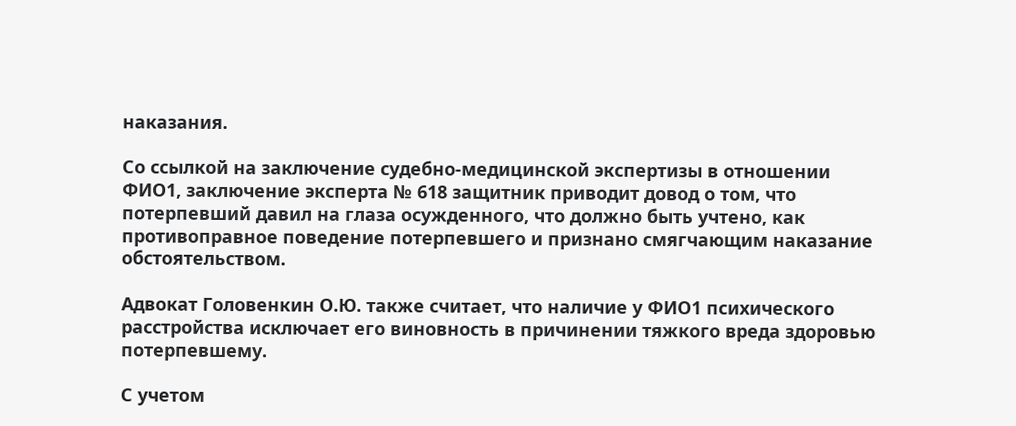наказания.

Со ссылкой на заключение судебно-медицинской экспертизы в отношении ФИО1, заключение эксперта № 618 защитник приводит довод о том, что потерпевший давил на глаза осужденного, что должно быть учтено, как противоправное поведение потерпевшего и признано смягчающим наказание обстоятельством.

Адвокат Головенкин О.Ю. также считает, что наличие у ФИО1 психического расстройства исключает его виновность в причинении тяжкого вреда здоровью потерпевшему.

С учетом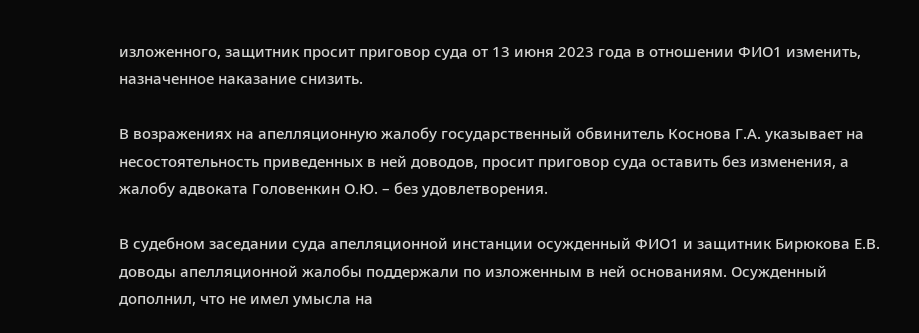изложенного, защитник просит приговор суда от 13 июня 2023 года в отношении ФИО1 изменить, назначенное наказание снизить.

В возражениях на апелляционную жалобу государственный обвинитель Коснова Г.А. указывает на несостоятельность приведенных в ней доводов, просит приговор суда оставить без изменения, а жалобу адвоката Головенкин О.Ю. – без удовлетворения.

В судебном заседании суда апелляционной инстанции осужденный ФИО1 и защитник Бирюкова Е.В. доводы апелляционной жалобы поддержали по изложенным в ней основаниям. Осужденный дополнил, что не имел умысла на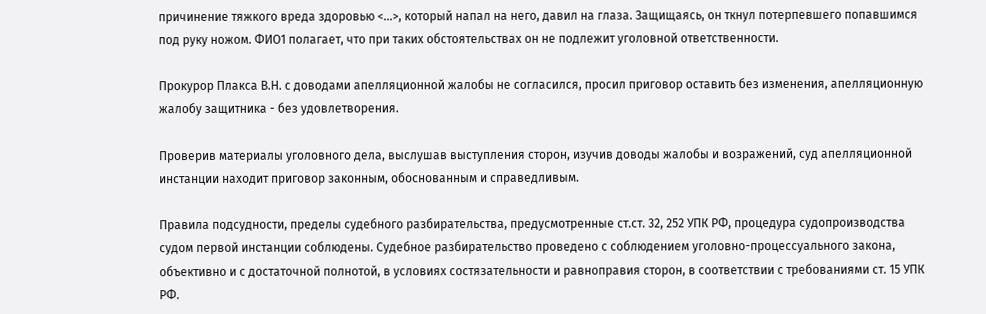причинение тяжкого вреда здоровью <...>, который напал на него, давил на глаза. Защищаясь, он ткнул потерпевшего попавшимся под руку ножом. ФИО1 полагает, что при таких обстоятельствах он не подлежит уголовной ответственности.

Прокурор Плакса В.Н. с доводами апелляционной жалобы не согласился, просил приговор оставить без изменения, апелляционную жалобу защитника - без удовлетворения.

Проверив материалы уголовного дела, выслушав выступления сторон, изучив доводы жалобы и возражений, суд апелляционной инстанции находит приговор законным, обоснованным и справедливым.

Правила подсудности, пределы судебного разбирательства, предусмотренные ст.ст. 32, 252 УПК РФ, процедура судопроизводства судом первой инстанции соблюдены. Судебное разбирательство проведено с соблюдением уголовно-процессуального закона, объективно и с достаточной полнотой, в условиях состязательности и равноправия сторон, в соответствии с требованиями ст. 15 УПК РФ.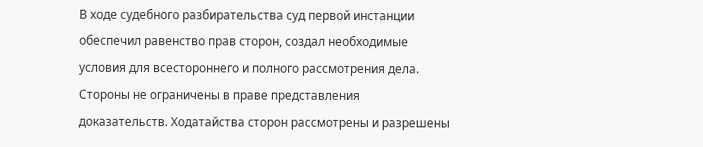В ходе судебного разбирательства суд первой инстанции обеспечил равенство прав сторон, создал необходимые условия для всестороннего и полного рассмотрения дела. Стороны не ограничены в праве представления доказательств. Ходатайства сторон рассмотрены и разрешены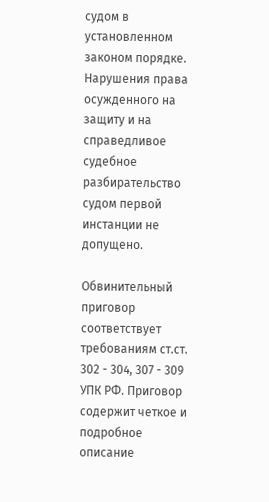судом в установленном законом порядке. Нарушения права осужденного на защиту и на справедливое судебное разбирательство судом первой инстанции не допущено.

Обвинительный приговор соответствует требованиям ст.ст. 302 - 304, 307 - 309 УПК РФ. Приговор содержит четкое и подробное описание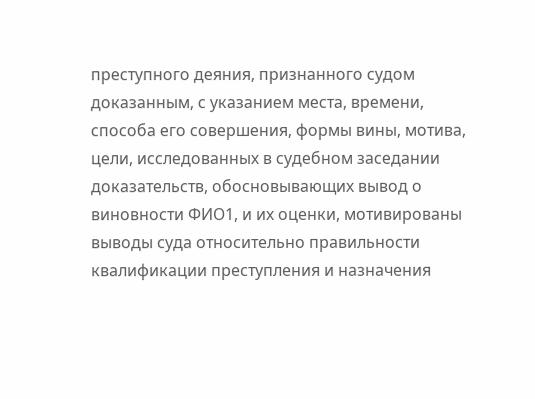преступного деяния, признанного судом доказанным, с указанием места, времени, способа его совершения, формы вины, мотива, цели, исследованных в судебном заседании доказательств, обосновывающих вывод о виновности ФИО1, и их оценки, мотивированы выводы суда относительно правильности квалификации преступления и назначения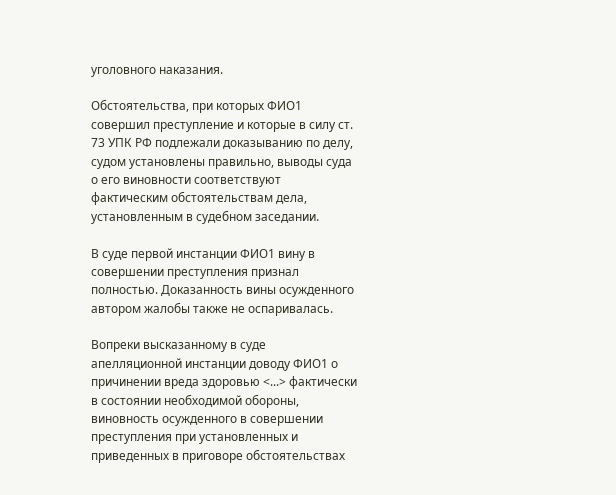уголовного наказания.

Обстоятельства, при которых ФИО1 совершил преступление и которые в силу ст. 73 УПК РФ подлежали доказыванию по делу, судом установлены правильно, выводы суда о его виновности соответствуют фактическим обстоятельствам дела, установленным в судебном заседании.

В суде первой инстанции ФИО1 вину в совершении преступления признал полностью. Доказанность вины осужденного автором жалобы также не оспаривалась.

Вопреки высказанному в суде апелляционной инстанции доводу ФИО1 о причинении вреда здоровью <...> фактически в состоянии необходимой обороны, виновность осужденного в совершении преступления при установленных и приведенных в приговоре обстоятельствах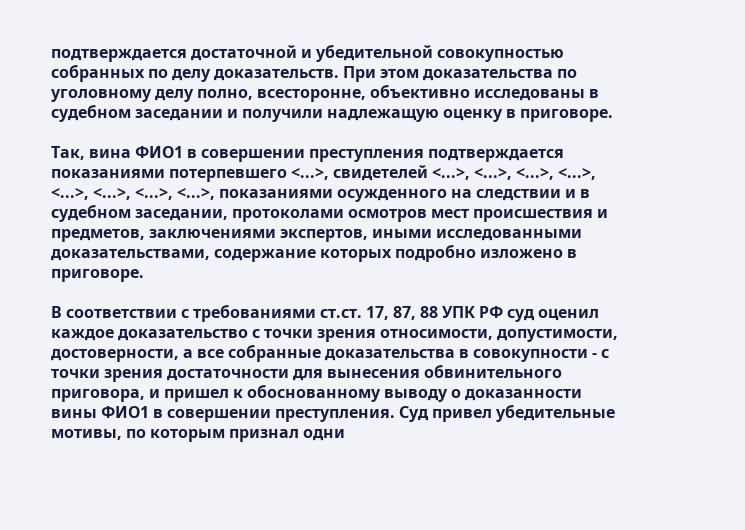подтверждается достаточной и убедительной совокупностью собранных по делу доказательств. При этом доказательства по уголовному делу полно, всесторонне, объективно исследованы в судебном заседании и получили надлежащую оценку в приговоре.

Так, вина ФИО1 в совершении преступления подтверждается показаниями потерпевшего <...>, свидетелей <...>, <...>, <...>, <...>, <...>, <...>, <...>, <...>, показаниями осужденного на следствии и в судебном заседании, протоколами осмотров мест происшествия и предметов, заключениями экспертов, иными исследованными доказательствами, содержание которых подробно изложено в приговоре.

В соответствии с требованиями ст.ст. 17, 87, 88 УПК РФ суд оценил каждое доказательство с точки зрения относимости, допустимости, достоверности, а все собранные доказательства в совокупности - с точки зрения достаточности для вынесения обвинительного приговора, и пришел к обоснованному выводу о доказанности вины ФИО1 в совершении преступления. Суд привел убедительные мотивы, по которым признал одни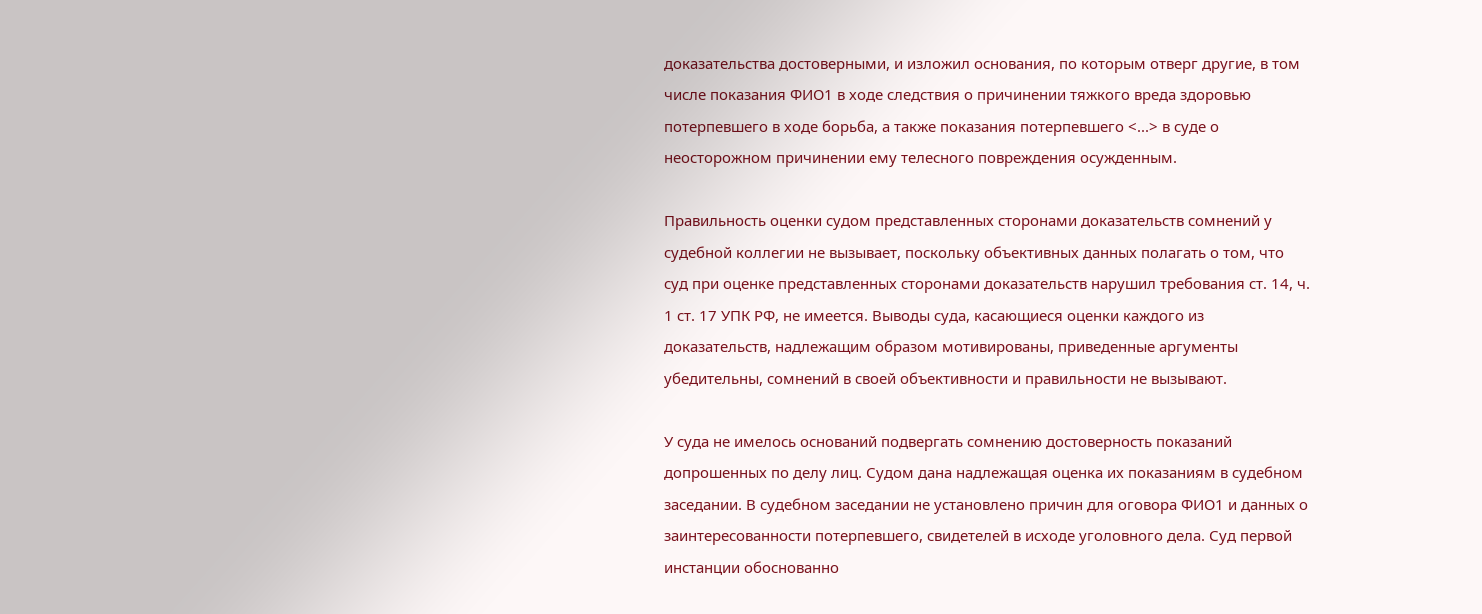доказательства достоверными, и изложил основания, по которым отверг другие, в том числе показания ФИО1 в ходе следствия о причинении тяжкого вреда здоровью потерпевшего в ходе борьба, а также показания потерпевшего <...> в суде о неосторожном причинении ему телесного повреждения осужденным.

Правильность оценки судом представленных сторонами доказательств сомнений у судебной коллегии не вызывает, поскольку объективных данных полагать о том, что суд при оценке представленных сторонами доказательств нарушил требования ст. 14, ч. 1 ст. 17 УПК РФ, не имеется. Выводы суда, касающиеся оценки каждого из доказательств, надлежащим образом мотивированы, приведенные аргументы убедительны, сомнений в своей объективности и правильности не вызывают.

У суда не имелось оснований подвергать сомнению достоверность показаний допрошенных по делу лиц. Судом дана надлежащая оценка их показаниям в судебном заседании. В судебном заседании не установлено причин для оговора ФИО1 и данных о заинтересованности потерпевшего, свидетелей в исходе уголовного дела. Суд первой инстанции обоснованно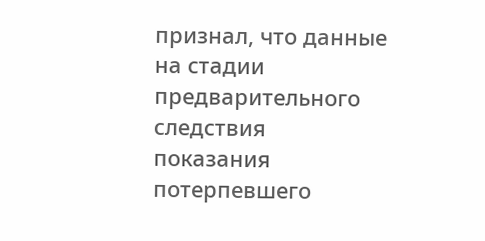признал, что данные на стадии предварительного следствия показания потерпевшего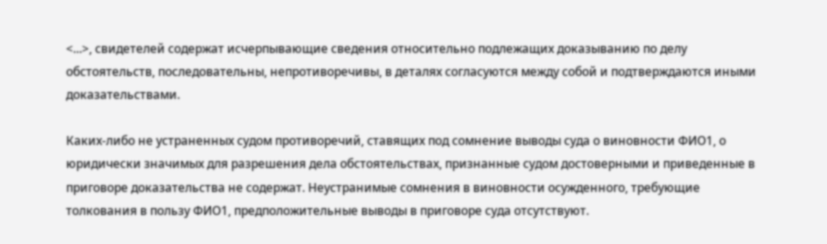<...>, свидетелей содержат исчерпывающие сведения относительно подлежащих доказыванию по делу обстоятельств, последовательны, непротиворечивы, в деталях согласуются между собой и подтверждаются иными доказательствами.

Каких-либо не устраненных судом противоречий, ставящих под сомнение выводы суда о виновности ФИО1, о юридически значимых для разрешения дела обстоятельствах, признанные судом достоверными и приведенные в приговоре доказательства не содержат. Неустранимые сомнения в виновности осужденного, требующие толкования в пользу ФИО1, предположительные выводы в приговоре суда отсутствуют.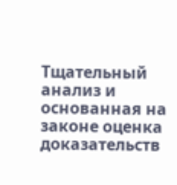Тщательный анализ и основанная на законе оценка доказательств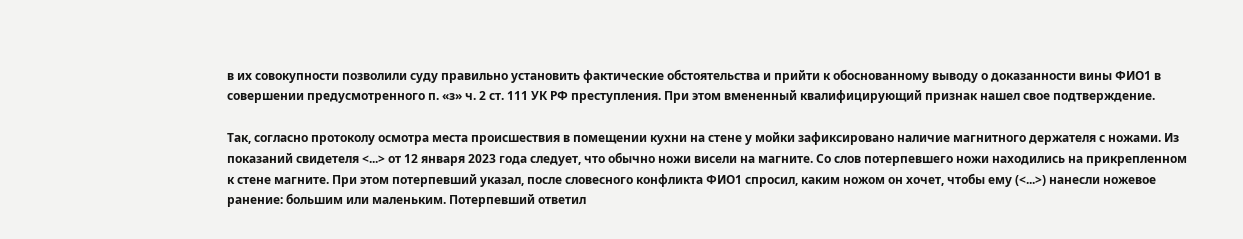в их совокупности позволили суду правильно установить фактические обстоятельства и прийти к обоснованному выводу о доказанности вины ФИО1 в совершении предусмотренного п. «з» ч. 2 ст. 111 УК РФ преступления. При этом вмененный квалифицирующий признак нашел свое подтверждение.

Так, согласно протоколу осмотра места происшествия в помещении кухни на стене у мойки зафиксировано наличие магнитного держателя с ножами. Из показаний свидетеля <...> от 12 января 2023 года следует, что обычно ножи висели на магните. Со слов потерпевшего ножи находились на прикрепленном к стене магните. При этом потерпевший указал, после словесного конфликта ФИО1 спросил, каким ножом он хочет, чтобы ему (<...>) нанесли ножевое ранение: большим или маленьким. Потерпевший ответил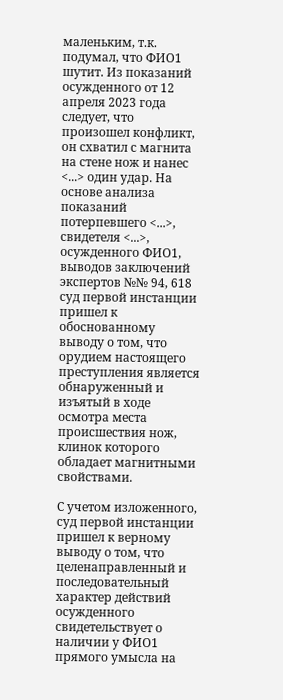маленьким, т.к. подумал, что ФИО1 шутит. Из показаний осужденного от 12 апреля 2023 года следует, что произошел конфликт, он схватил с магнита на стене нож и нанес <...> один удар. На основе анализа показаний потерпевшего <...>, свидетеля <...>, осужденного ФИО1, выводов заключений экспертов №№ 94, 618 суд первой инстанции пришел к обоснованному выводу о том, что орудием настоящего преступления является обнаруженный и изъятый в ходе осмотра места происшествия нож, клинок которого обладает магнитными свойствами.

С учетом изложенного, суд первой инстанции пришел к верному выводу о том, что целенаправленный и последовательный характер действий осужденного свидетельствует о наличии у ФИО1 прямого умысла на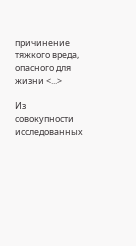причинение тяжкого вреда, опасного для жизни <...>

Из совокупности исследованных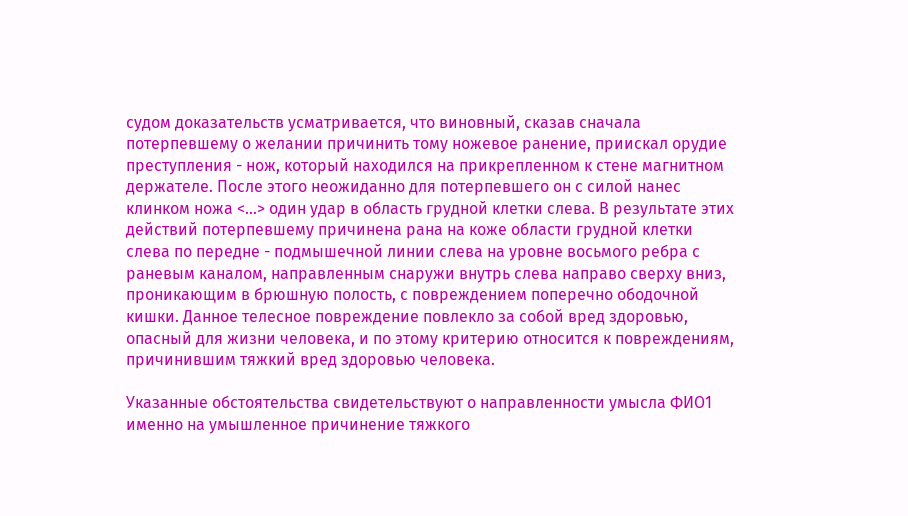судом доказательств усматривается, что виновный, сказав сначала потерпевшему о желании причинить тому ножевое ранение, приискал орудие преступления - нож, который находился на прикрепленном к стене магнитном держателе. После этого неожиданно для потерпевшего он с силой нанес клинком ножа <...> один удар в область грудной клетки слева. В результате этих действий потерпевшему причинена рана на коже области грудной клетки слева по передне - подмышечной линии слева на уровне восьмого ребра с раневым каналом, направленным снаружи внутрь слева направо сверху вниз, проникающим в брюшную полость, с повреждением поперечно ободочной кишки. Данное телесное повреждение повлекло за собой вред здоровью, опасный для жизни человека, и по этому критерию относится к повреждениям, причинившим тяжкий вред здоровью человека.

Указанные обстоятельства свидетельствуют о направленности умысла ФИО1 именно на умышленное причинение тяжкого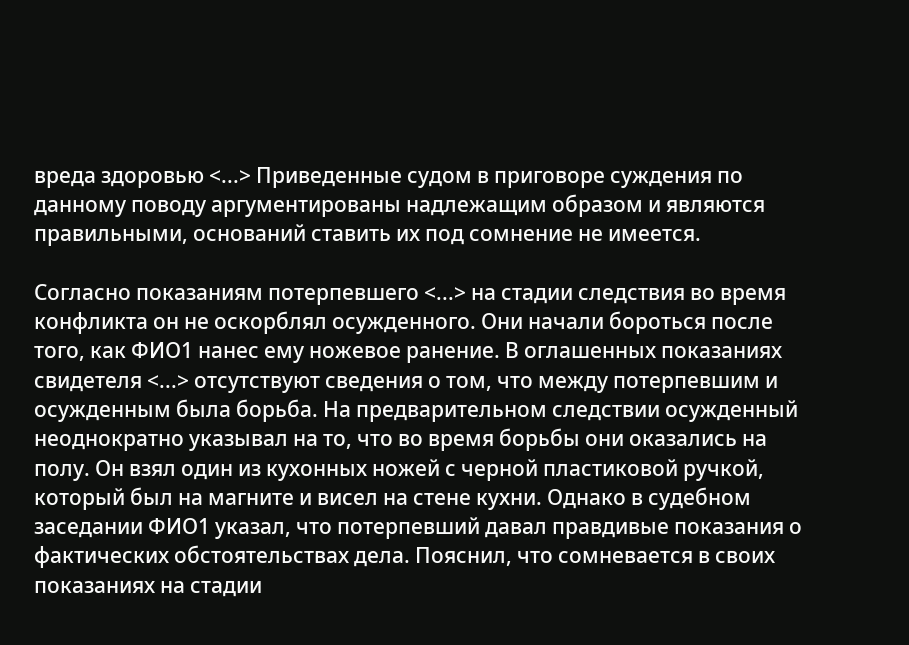вреда здоровью <...> Приведенные судом в приговоре суждения по данному поводу аргументированы надлежащим образом и являются правильными, оснований ставить их под сомнение не имеется.

Согласно показаниям потерпевшего <...> на стадии следствия во время конфликта он не оскорблял осужденного. Они начали бороться после того, как ФИО1 нанес ему ножевое ранение. В оглашенных показаниях свидетеля <...> отсутствуют сведения о том, что между потерпевшим и осужденным была борьба. На предварительном следствии осужденный неоднократно указывал на то, что во время борьбы они оказались на полу. Он взял один из кухонных ножей с черной пластиковой ручкой, который был на магните и висел на стене кухни. Однако в судебном заседании ФИО1 указал, что потерпевший давал правдивые показания о фактических обстоятельствах дела. Пояснил, что сомневается в своих показаниях на стадии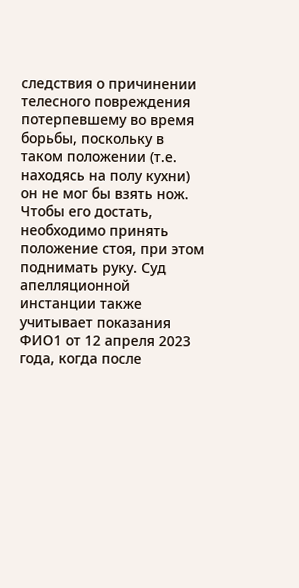следствия о причинении телесного повреждения потерпевшему во время борьбы, поскольку в таком положении (т.е. находясь на полу кухни) он не мог бы взять нож. Чтобы его достать, необходимо принять положение стоя, при этом поднимать руку. Суд апелляционной инстанции также учитывает показания ФИО1 от 12 апреля 2023 года, когда после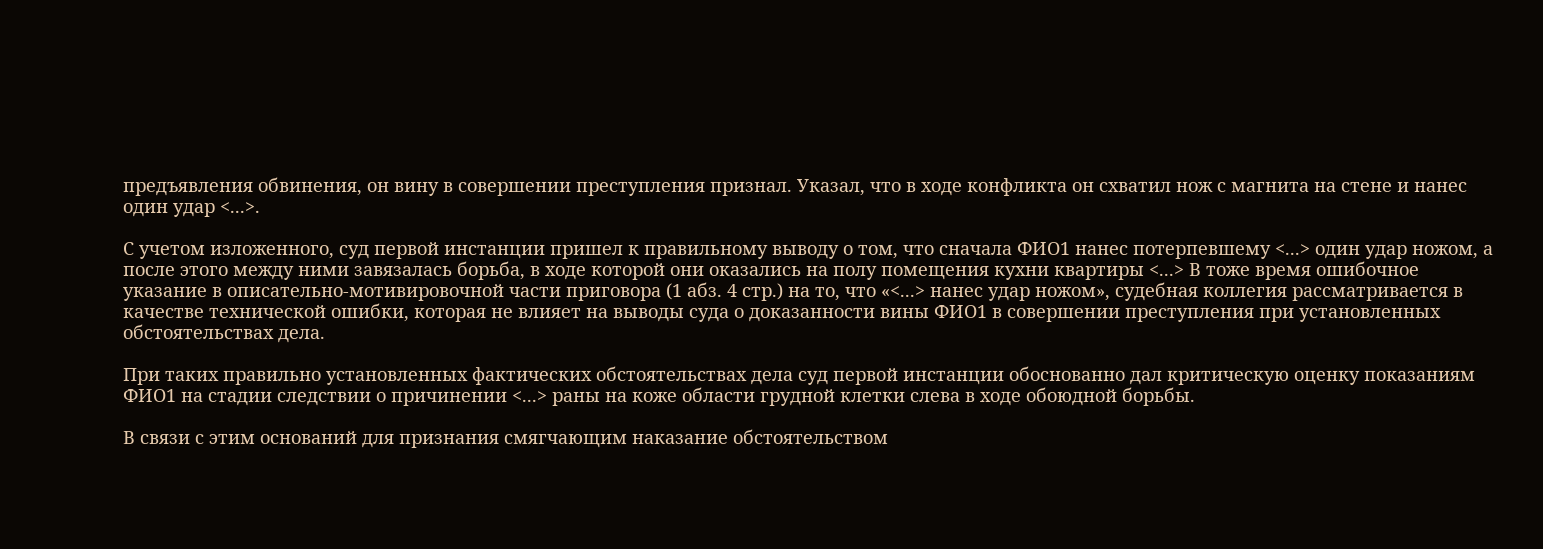предъявления обвинения, он вину в совершении преступления признал. Указал, что в ходе конфликта он схватил нож с магнита на стене и нанес один удар <...>.

С учетом изложенного, суд первой инстанции пришел к правильному выводу о том, что сначала ФИО1 нанес потерпевшему <...> один удар ножом, а после этого между ними завязалась борьба, в ходе которой они оказались на полу помещения кухни квартиры <...> В тоже время ошибочное указание в описательно-мотивировочной части приговора (1 абз. 4 стр.) на то, что «<...> нанес удар ножом», судебная коллегия рассматривается в качестве технической ошибки, которая не влияет на выводы суда о доказанности вины ФИО1 в совершении преступления при установленных обстоятельствах дела.

При таких правильно установленных фактических обстоятельствах дела суд первой инстанции обоснованно дал критическую оценку показаниям ФИО1 на стадии следствии о причинении <...> раны на коже области грудной клетки слева в ходе обоюдной борьбы.

В связи с этим оснований для признания смягчающим наказание обстоятельством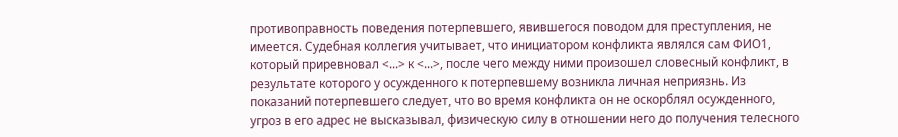противоправность поведения потерпевшего, явившегося поводом для преступления, не имеется. Судебная коллегия учитывает, что инициатором конфликта являлся сам ФИО1, который приревновал <...> к <...>, после чего между ними произошел словесный конфликт, в результате которого у осужденного к потерпевшему возникла личная неприязнь. Из показаний потерпевшего следует, что во время конфликта он не оскорблял осужденного, угроз в его адрес не высказывал, физическую силу в отношении него до получения телесного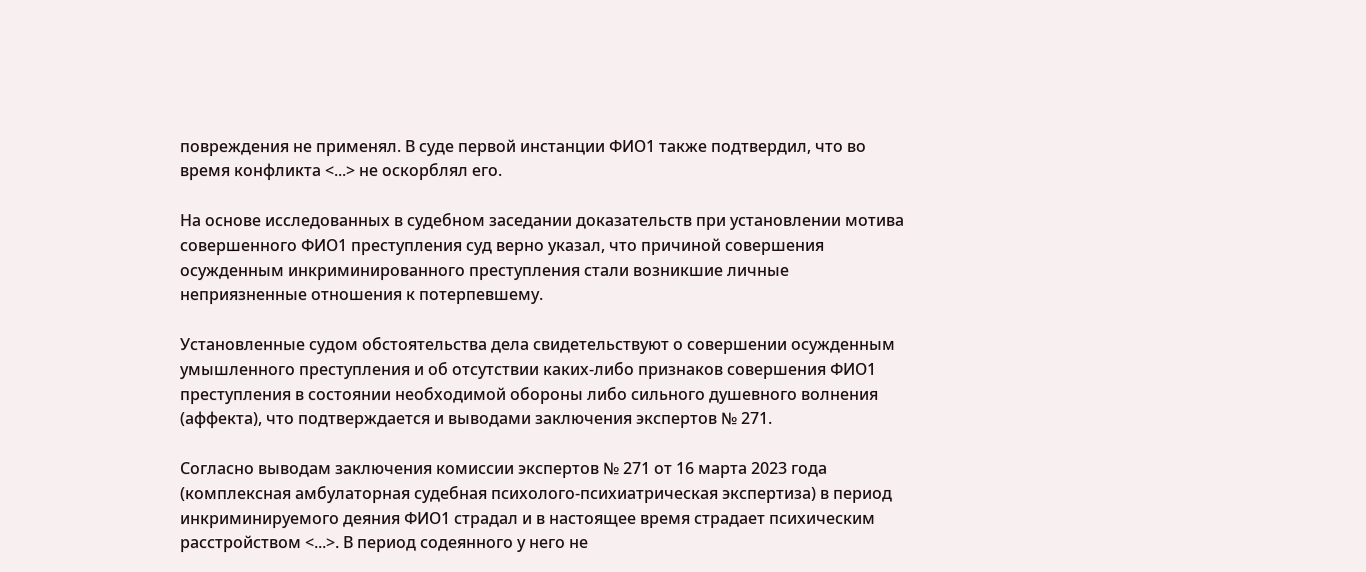повреждения не применял. В суде первой инстанции ФИО1 также подтвердил, что во время конфликта <...> не оскорблял его.

На основе исследованных в судебном заседании доказательств при установлении мотива совершенного ФИО1 преступления суд верно указал, что причиной совершения осужденным инкриминированного преступления стали возникшие личные неприязненные отношения к потерпевшему.

Установленные судом обстоятельства дела свидетельствуют о совершении осужденным умышленного преступления и об отсутствии каких-либо признаков совершения ФИО1 преступления в состоянии необходимой обороны либо сильного душевного волнения (аффекта), что подтверждается и выводами заключения экспертов № 271.

Согласно выводам заключения комиссии экспертов № 271 от 16 марта 2023 года (комплексная амбулаторная судебная психолого-психиатрическая экспертиза) в период инкриминируемого деяния ФИО1 страдал и в настоящее время страдает психическим расстройством <...>. В период содеянного у него не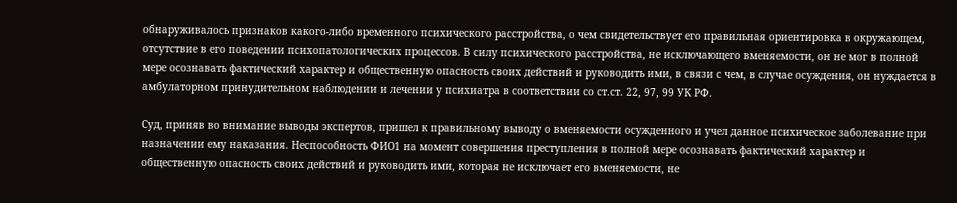обнаруживалось признаков какого-либо временного психического расстройства, о чем свидетельствует его правильная ориентировка в окружающем, отсутствие в его поведении психопатологических процессов. В силу психического расстройства, не исключающего вменяемости, он не мог в полной мере осознавать фактический характер и общественную опасность своих действий и руководить ими, в связи с чем, в случае осуждения, он нуждается в амбулаторном принудительном наблюдении и лечении у психиатра в соответствии со ст.ст. 22, 97, 99 УК РФ.

Суд, приняв во внимание выводы экспертов, пришел к правильному выводу о вменяемости осужденного и учел данное психическое заболевание при назначении ему наказания. Неспособность ФИО1 на момент совершения преступления в полной мере осознавать фактический характер и общественную опасность своих действий и руководить ими, которая не исключает его вменяемости, не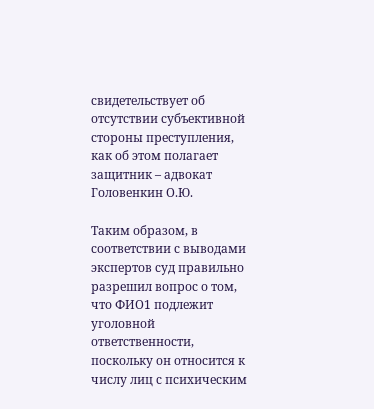свидетельствует об отсутствии субъективной стороны преступления, как об этом полагает защитник – адвокат Головенкин О.Ю.

Таким образом, в соответствии с выводами экспертов суд правильно разрешил вопрос о том, что ФИО1 подлежит уголовной ответственности, поскольку он относится к числу лиц с психическим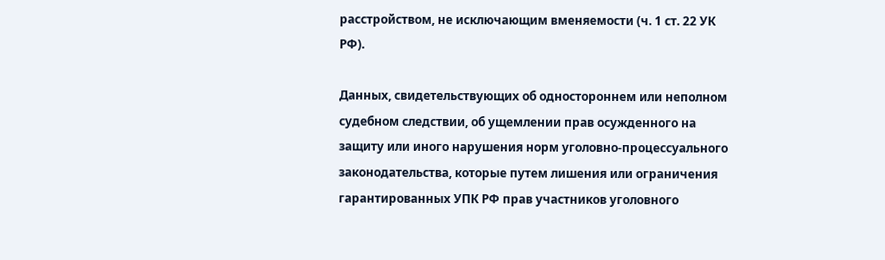расстройством, не исключающим вменяемости (ч. 1 ст. 22 УК РФ).

Данных, свидетельствующих об одностороннем или неполном судебном следствии, об ущемлении прав осужденного на защиту или иного нарушения норм уголовно-процессуального законодательства, которые путем лишения или ограничения гарантированных УПК РФ прав участников уголовного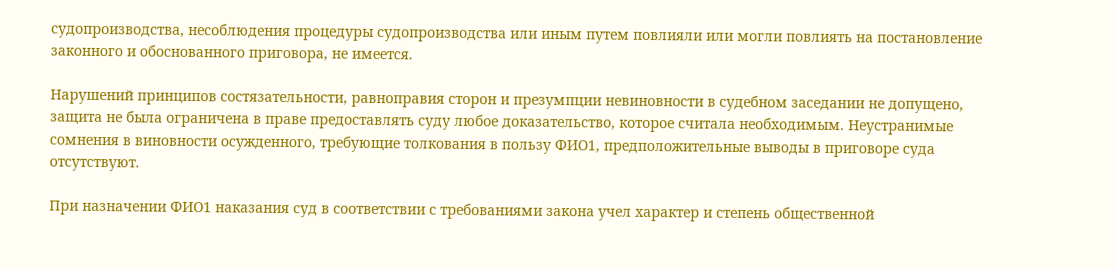судопроизводства, несоблюдения процедуры судопроизводства или иным путем повлияли или могли повлиять на постановление законного и обоснованного приговора, не имеется.

Нарушений принципов состязательности, равноправия сторон и презумпции невиновности в судебном заседании не допущено, защита не была ограничена в праве предоставлять суду любое доказательство, которое считала необходимым. Неустранимые сомнения в виновности осужденного, требующие толкования в пользу ФИО1, предположительные выводы в приговоре суда отсутствуют.

При назначении ФИО1 наказания суд в соответствии с требованиями закона учел характер и степень общественной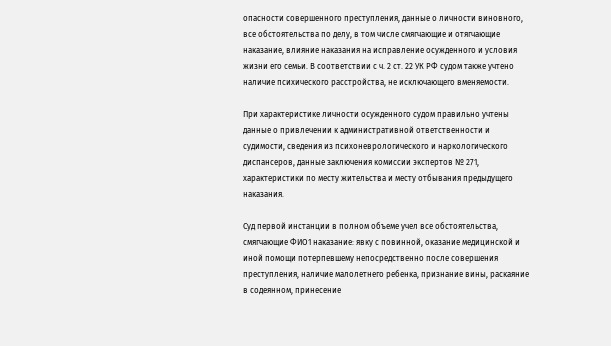опасности совершенного преступления, данные о личности виновного, все обстоятельства по делу, в том числе смягчающие и отягчающие наказание, влияние наказания на исправление осужденного и условия жизни его семьи. В соответствии с ч. 2 ст. 22 УК РФ судом также учтено наличие психического расстройства, не исключающего вменяемости.

При характеристике личности осужденного судом правильно учтены данные о привлечении к административной ответственности и судимости, сведения из психоневрологического и наркологического диспансеров, данные заключения комиссии экспертов № 271, характеристики по месту жительства и месту отбывания предыдущего наказания.

Суд первой инстанции в полном объеме учел все обстоятельства, смягчающие ФИО1 наказание: явку с повинной, оказание медицинской и иной помощи потерпевшему непосредственно после совершения преступления, наличие малолетнего ребенка, признание вины, раскаяние в содеянном, принесение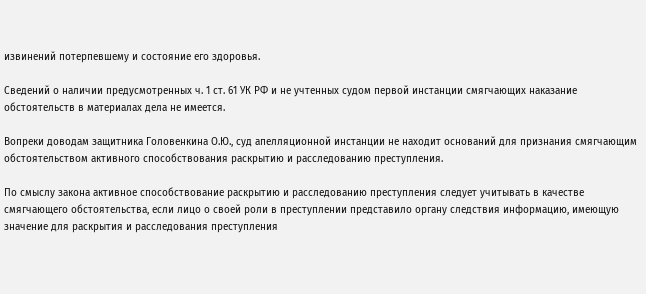извинений потерпевшему и состояние его здоровья.

Сведений о наличии предусмотренных ч. 1 ст. 61 УК РФ и не учтенных судом первой инстанции смягчающих наказание обстоятельств в материалах дела не имеется.

Вопреки доводам защитника Головенкина О.Ю., суд апелляционной инстанции не находит оснований для признания смягчающим обстоятельством активного способствования раскрытию и расследованию преступления.

По смыслу закона активное способствование раскрытию и расследованию преступления следует учитывать в качестве смягчающего обстоятельства, если лицо о своей роли в преступлении представило органу следствия информацию, имеющую значение для раскрытия и расследования преступления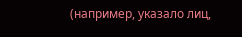(например, указало лиц,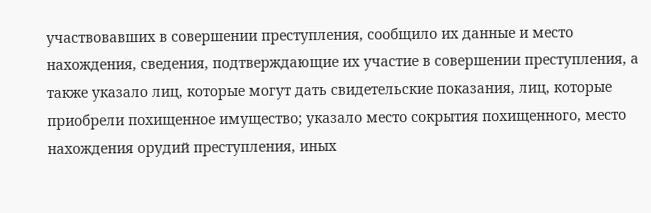участвовавших в совершении преступления, сообщило их данные и место нахождения, сведения, подтверждающие их участие в совершении преступления, а также указало лиц, которые могут дать свидетельские показания, лиц, которые приобрели похищенное имущество; указало место сокрытия похищенного, место нахождения орудий преступления, иных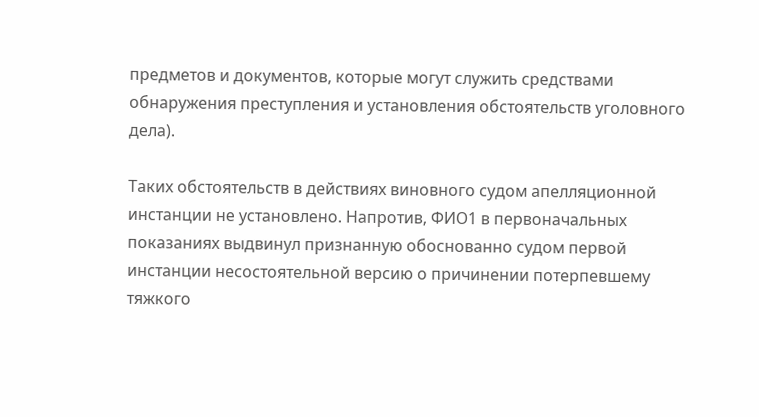предметов и документов, которые могут служить средствами обнаружения преступления и установления обстоятельств уголовного дела).

Таких обстоятельств в действиях виновного судом апелляционной инстанции не установлено. Напротив, ФИО1 в первоначальных показаниях выдвинул признанную обоснованно судом первой инстанции несостоятельной версию о причинении потерпевшему тяжкого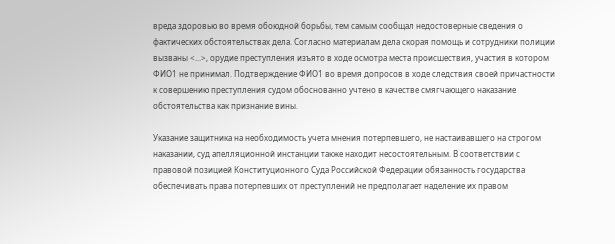вреда здоровью во время обоюдной борьбы, тем самым сообщал недостоверные сведения о фактических обстоятельствах дела. Согласно материалам дела скорая помощь и сотрудники полиции вызваны <...>, орудие преступления изъято в ходе осмотра места происшествия, участия в котором ФИО1 не принимал. Подтверждение ФИО1 во время допросов в ходе следствия своей причастности к совершению преступления судом обоснованно учтено в качестве смягчающего наказание обстоятельства как признание вины.

Указание защитника на необходимость учета мнения потерпевшего, не настаивавшего на строгом наказании, суд апелляционной инстанции также находит несостоятельным. В соответствии с правовой позицией Конституционного Суда Российской Федерации обязанность государства обеспечивать права потерпевших от преступлений не предполагает наделение их правом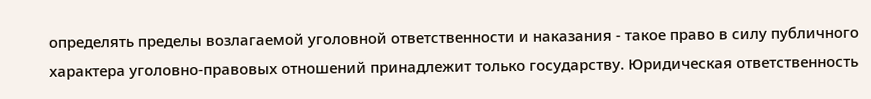определять пределы возлагаемой уголовной ответственности и наказания - такое право в силу публичного характера уголовно-правовых отношений принадлежит только государству. Юридическая ответственность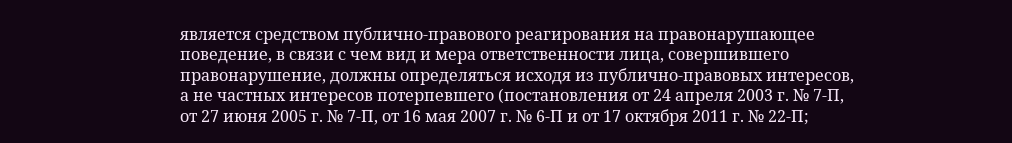является средством публично-правового реагирования на правонарушающее поведение, в связи с чем вид и мера ответственности лица, совершившего правонарушение, должны определяться исходя из публично-правовых интересов, а не частных интересов потерпевшего (постановления от 24 апреля 2003 г. № 7-П, от 27 июня 2005 г. № 7-П, от 16 мая 2007 г. № 6-П и от 17 октября 2011 г. № 22-П;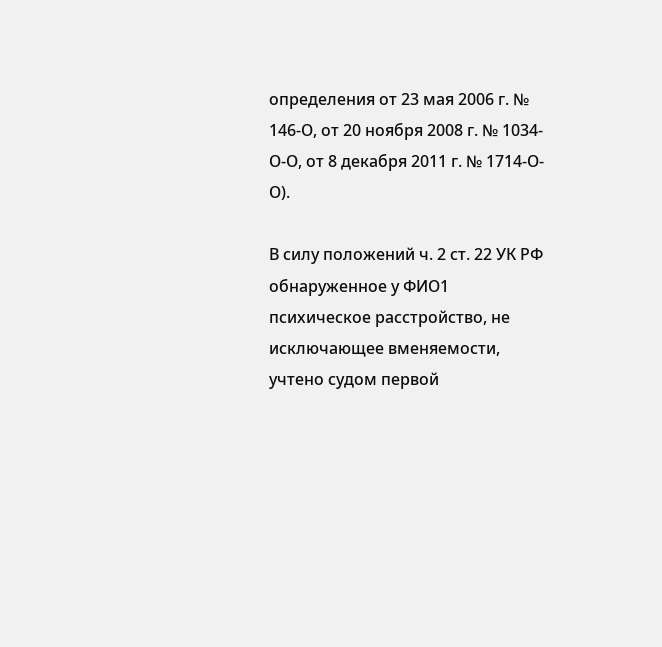определения от 23 мая 2006 г. № 146-О, от 20 ноября 2008 г. № 1034-О-О, от 8 декабря 2011 г. № 1714-О-О).

В силу положений ч. 2 ст. 22 УК РФ обнаруженное у ФИО1 психическое расстройство, не исключающее вменяемости, учтено судом первой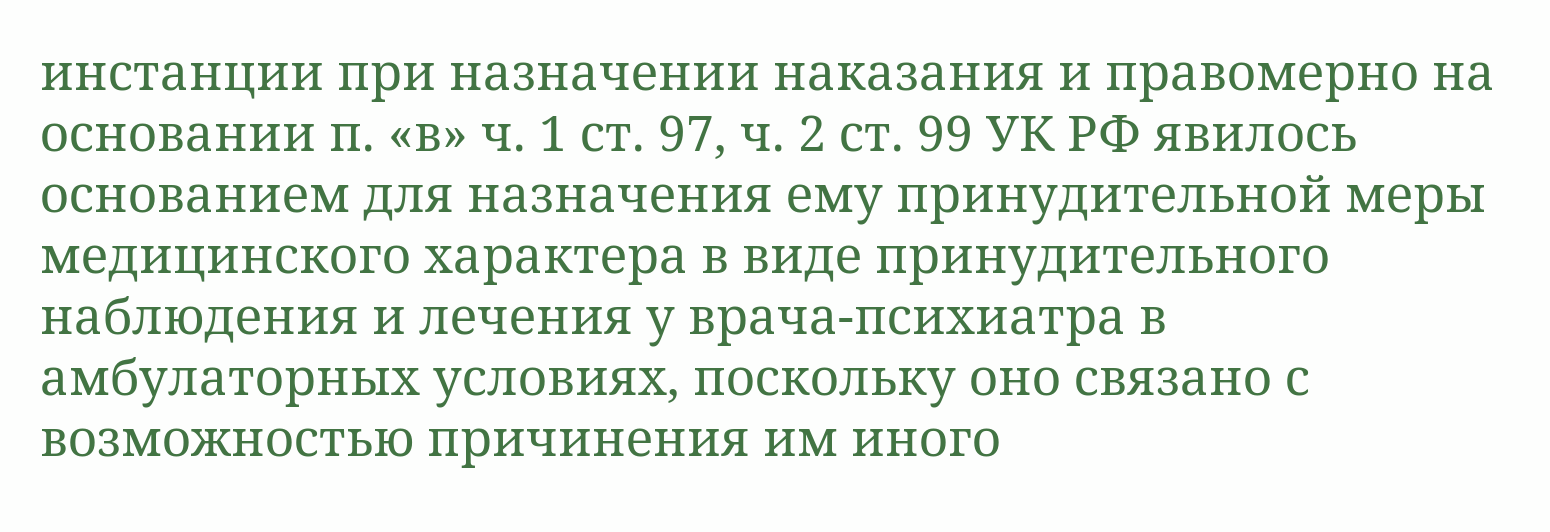инстанции при назначении наказания и правомерно на основании п. «в» ч. 1 ст. 97, ч. 2 ст. 99 УК РФ явилось основанием для назначения ему принудительной меры медицинского характера в виде принудительного наблюдения и лечения у врача-психиатра в амбулаторных условиях, поскольку оно связано с возможностью причинения им иного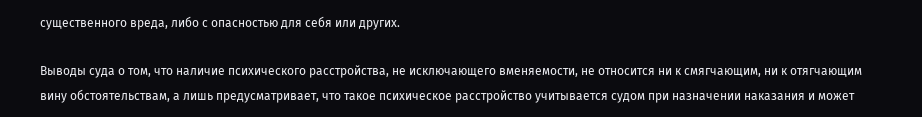существенного вреда, либо с опасностью для себя или других.

Выводы суда о том, что наличие психического расстройства, не исключающего вменяемости, не относится ни к смягчающим, ни к отягчающим вину обстоятельствам, а лишь предусматривает, что такое психическое расстройство учитывается судом при назначении наказания и может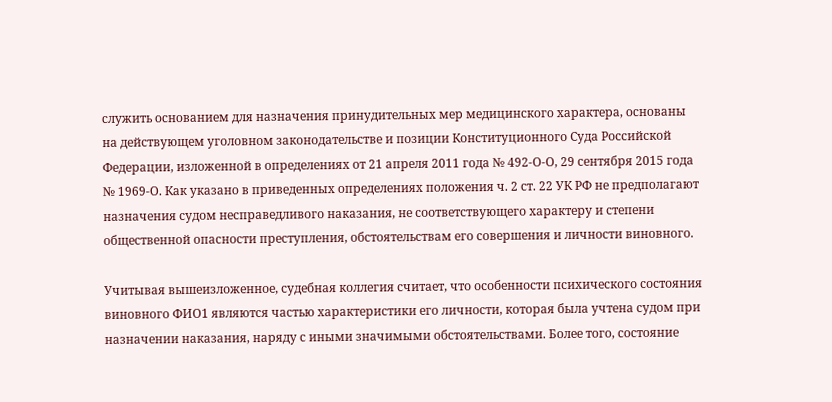служить основанием для назначения принудительных мер медицинского характера, основаны на действующем уголовном законодательстве и позиции Конституционного Суда Российской Федерации, изложенной в определениях от 21 апреля 2011 года № 492-О-О, 29 сентября 2015 года № 1969-О. Как указано в приведенных определениях положения ч. 2 ст. 22 УК РФ не предполагают назначения судом несправедливого наказания, не соответствующего характеру и степени общественной опасности преступления, обстоятельствам его совершения и личности виновного.

Учитывая вышеизложенное, судебная коллегия считает, что особенности психического состояния виновного ФИО1 являются частью характеристики его личности, которая была учтена судом при назначении наказания, наряду с иными значимыми обстоятельствами. Более того, состояние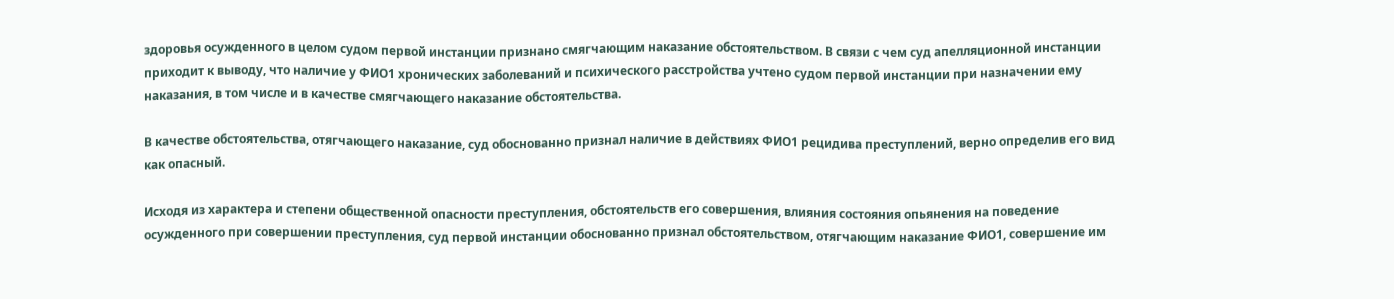здоровья осужденного в целом судом первой инстанции признано смягчающим наказание обстоятельством. В связи с чем суд апелляционной инстанции приходит к выводу, что наличие у ФИО1 хронических заболеваний и психического расстройства учтено судом первой инстанции при назначении ему наказания, в том числе и в качестве смягчающего наказание обстоятельства.

В качестве обстоятельства, отягчающего наказание, суд обоснованно признал наличие в действиях ФИО1 рецидива преступлений, верно определив его вид как опасный.

Исходя из характера и степени общественной опасности преступления, обстоятельств его совершения, влияния состояния опьянения на поведение осужденного при совершении преступления, суд первой инстанции обоснованно признал обстоятельством, отягчающим наказание ФИО1, совершение им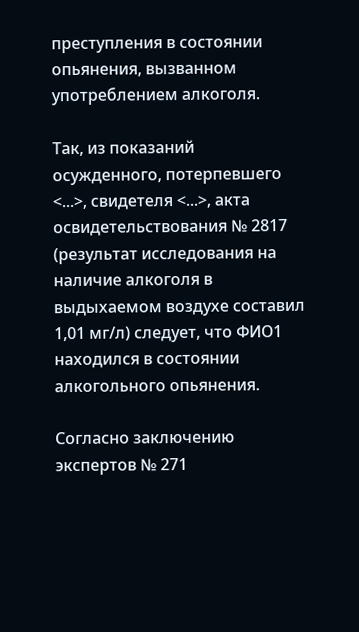преступления в состоянии опьянения, вызванном употреблением алкоголя.

Так, из показаний осужденного, потерпевшего <...>, свидетеля <...>, акта освидетельствования № 2817 (результат исследования на наличие алкоголя в выдыхаемом воздухе составил 1,01 мг/л) следует, что ФИО1 находился в состоянии алкогольного опьянения.

Согласно заключению экспертов № 271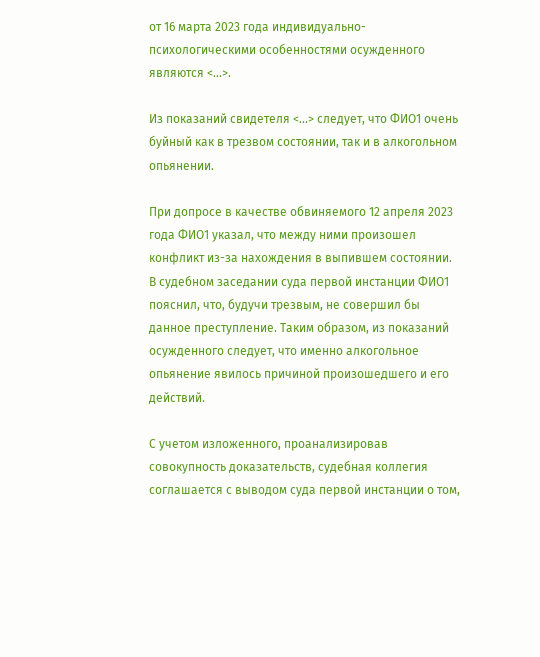от 16 марта 2023 года индивидуально-психологическими особенностями осужденного являются <...>.

Из показаний свидетеля <...> следует, что ФИО1 очень буйный как в трезвом состоянии, так и в алкогольном опьянении.

При допросе в качестве обвиняемого 12 апреля 2023 года ФИО1 указал, что между ними произошел конфликт из-за нахождения в выпившем состоянии. В судебном заседании суда первой инстанции ФИО1 пояснил, что, будучи трезвым, не совершил бы данное преступление. Таким образом, из показаний осужденного следует, что именно алкогольное опьянение явилось причиной произошедшего и его действий.

С учетом изложенного, проанализировав совокупность доказательств, судебная коллегия соглашается с выводом суда первой инстанции о том,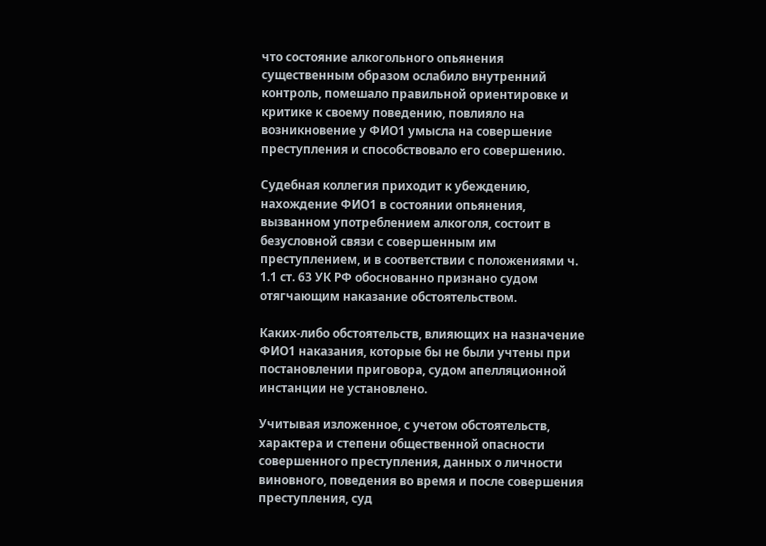что состояние алкогольного опьянения существенным образом ослабило внутренний контроль, помешало правильной ориентировке и критике к своему поведению, повлияло на возникновение у ФИО1 умысла на совершение преступления и способствовало его совершению.

Судебная коллегия приходит к убеждению, нахождение ФИО1 в состоянии опьянения, вызванном употреблением алкоголя, состоит в безусловной связи с совершенным им преступлением, и в соответствии с положениями ч. 1.1 ст. 63 УК РФ обоснованно признано судом отягчающим наказание обстоятельством.

Каких-либо обстоятельств, влияющих на назначение ФИО1 наказания, которые бы не были учтены при постановлении приговора, судом апелляционной инстанции не установлено.

Учитывая изложенное, с учетом обстоятельств, характера и степени общественной опасности совершенного преступления, данных о личности виновного, поведения во время и после совершения преступления, суд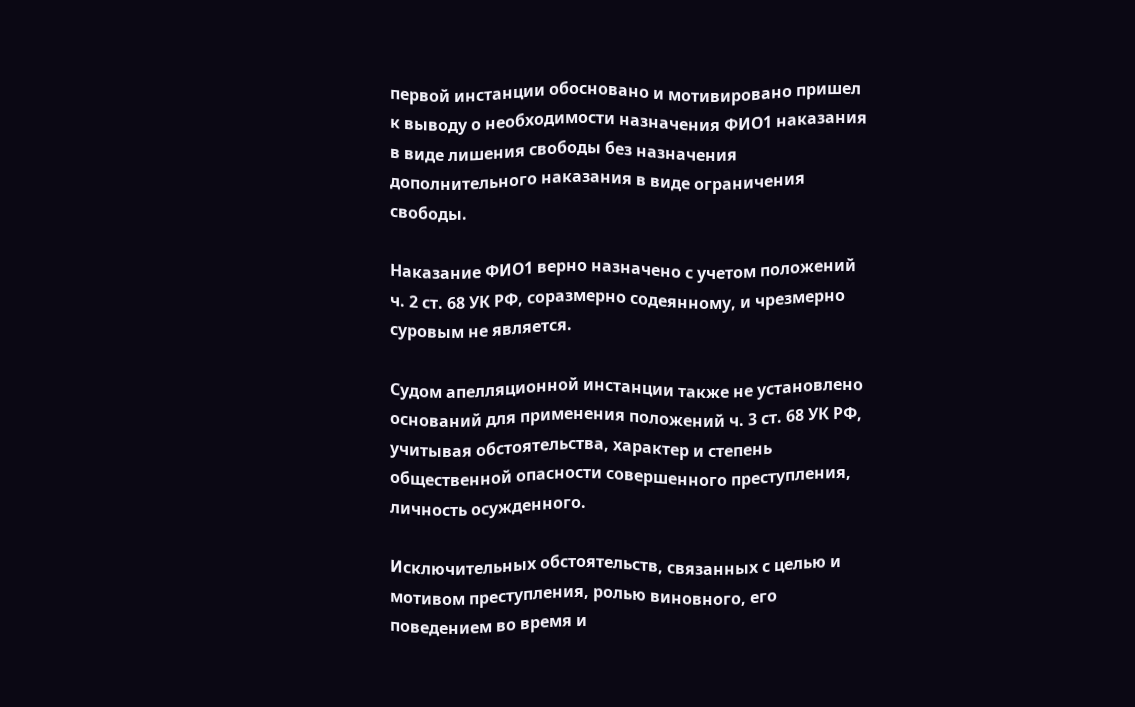первой инстанции обосновано и мотивировано пришел к выводу о необходимости назначения ФИО1 наказания в виде лишения свободы без назначения дополнительного наказания в виде ограничения свободы.

Наказание ФИО1 верно назначено с учетом положений ч. 2 ст. 68 УК РФ, соразмерно содеянному, и чрезмерно суровым не является.

Судом апелляционной инстанции также не установлено оснований для применения положений ч. 3 ст. 68 УК РФ, учитывая обстоятельства, характер и степень общественной опасности совершенного преступления, личность осужденного.

Исключительных обстоятельств, связанных с целью и мотивом преступления, ролью виновного, его поведением во время и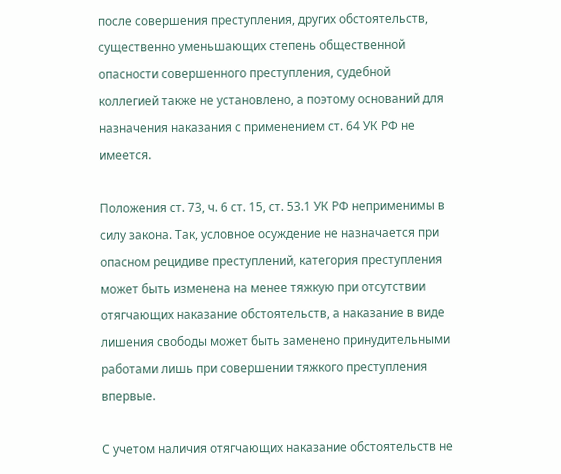после совершения преступления, других обстоятельств, существенно уменьшающих степень общественной опасности совершенного преступления, судебной коллегией также не установлено, а поэтому оснований для назначения наказания с применением ст. 64 УК РФ не имеется.

Положения ст. 73, ч. 6 ст. 15, ст. 53.1 УК РФ неприменимы в силу закона. Так, условное осуждение не назначается при опасном рецидиве преступлений, категория преступления может быть изменена на менее тяжкую при отсутствии отягчающих наказание обстоятельств, а наказание в виде лишения свободы может быть заменено принудительными работами лишь при совершении тяжкого преступления впервые.

С учетом наличия отягчающих наказание обстоятельств не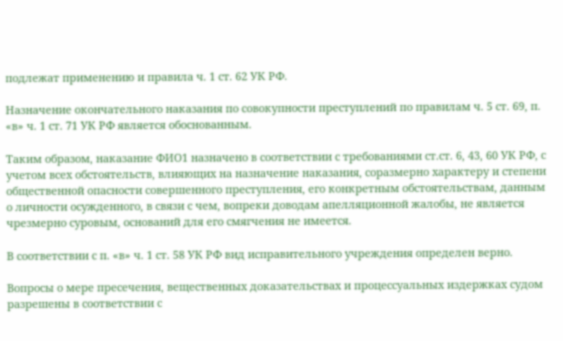подлежат применению и правила ч. 1 ст. 62 УК РФ.

Назначение окончательного наказания по совокупности преступлений по правилам ч. 5 ст. 69, п. «в» ч. 1 ст. 71 УК РФ является обоснованным.

Таким образом, наказание ФИО1 назначено в соответствии с требованиями ст.ст. 6, 43, 60 УК РФ, с учетом всех обстоятельств, влияющих на назначение наказания, соразмерно характеру и степени общественной опасности совершенного преступления, его конкретным обстоятельствам, данным о личности осужденного, в связи с чем, вопреки доводам апелляционной жалобы, не является чрезмерно суровым, оснований для его смягчения не имеется.

В соответствии с п. «в» ч. 1 ст. 58 УК РФ вид исправительного учреждения определен верно.

Вопросы о мере пресечения, вещественных доказательствах и процессуальных издержках судом разрешены в соответствии с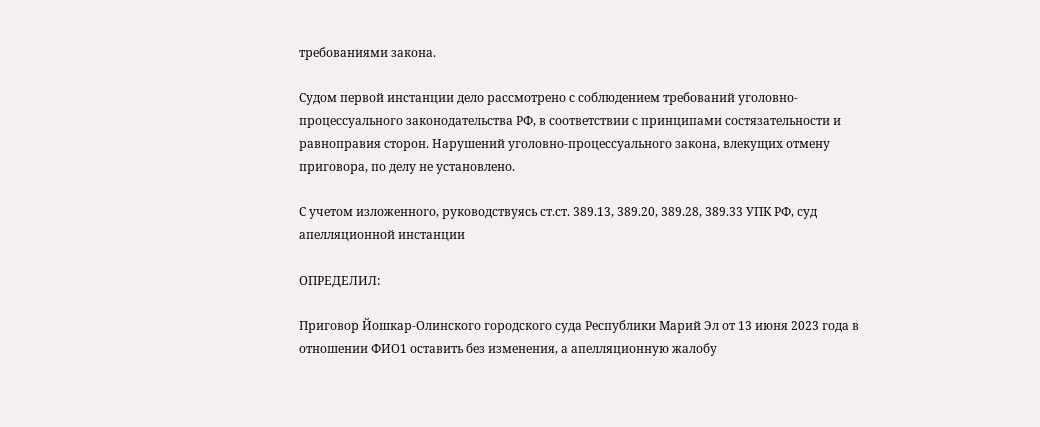требованиями закона.

Судом первой инстанции дело рассмотрено с соблюдением требований уголовно-процессуального законодательства РФ, в соответствии с принципами состязательности и равноправия сторон. Нарушений уголовно-процессуального закона, влекущих отмену приговора, по делу не установлено.

С учетом изложенного, руководствуясь ст.ст. 389.13, 389.20, 389.28, 389.33 УПК РФ, суд апелляционной инстанции

ОПРЕДЕЛИЛ:

Приговор Йошкар-Олинского городского суда Республики Марий Эл от 13 июня 2023 года в отношении ФИО1 оставить без изменения, а апелляционную жалобу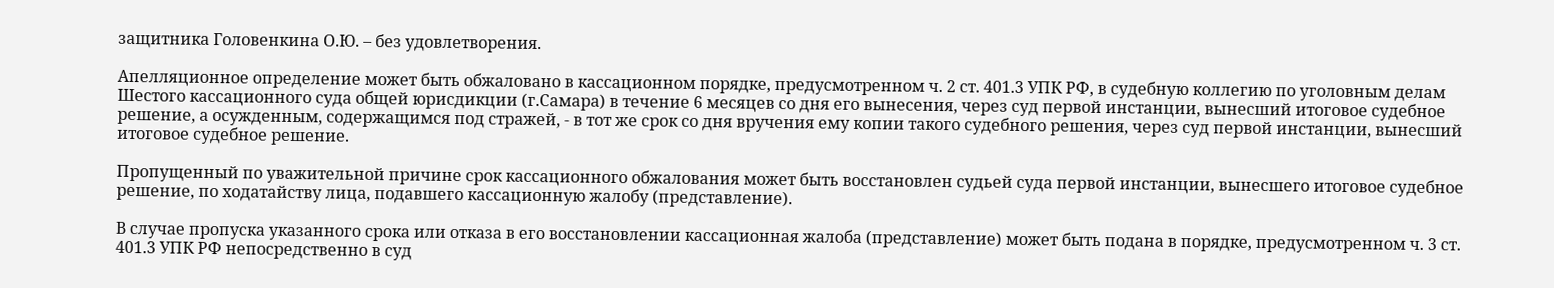защитника Головенкина О.Ю. – без удовлетворения.

Апелляционное определение может быть обжаловано в кассационном порядке, предусмотренном ч. 2 ст. 401.3 УПК РФ, в судебную коллегию по уголовным делам Шестого кассационного суда общей юрисдикции (г.Самара) в течение 6 месяцев со дня его вынесения, через суд первой инстанции, вынесший итоговое судебное решение, а осужденным, содержащимся под стражей, - в тот же срок со дня вручения ему копии такого судебного решения, через суд первой инстанции, вынесший итоговое судебное решение.

Пропущенный по уважительной причине срок кассационного обжалования может быть восстановлен судьей суда первой инстанции, вынесшего итоговое судебное решение, по ходатайству лица, подавшего кассационную жалобу (представление).

В случае пропуска указанного срока или отказа в его восстановлении кассационная жалоба (представление) может быть подана в порядке, предусмотренном ч. 3 ст. 401.3 УПК РФ непосредственно в суд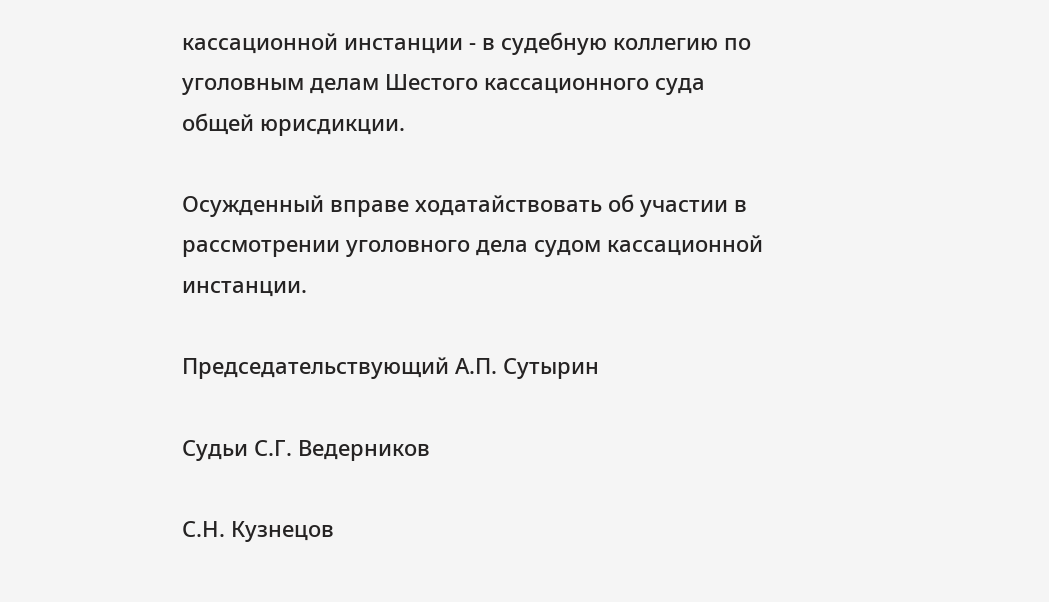кассационной инстанции - в судебную коллегию по уголовным делам Шестого кассационного суда общей юрисдикции.

Осужденный вправе ходатайствовать об участии в рассмотрении уголовного дела судом кассационной инстанции.

Председательствующий А.П. Сутырин

Судьи С.Г. Ведерников

С.Н. Кузнецов